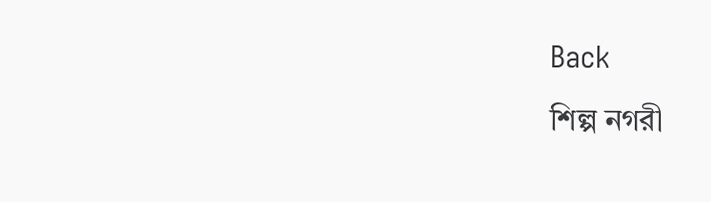Back
শিল্প নগরী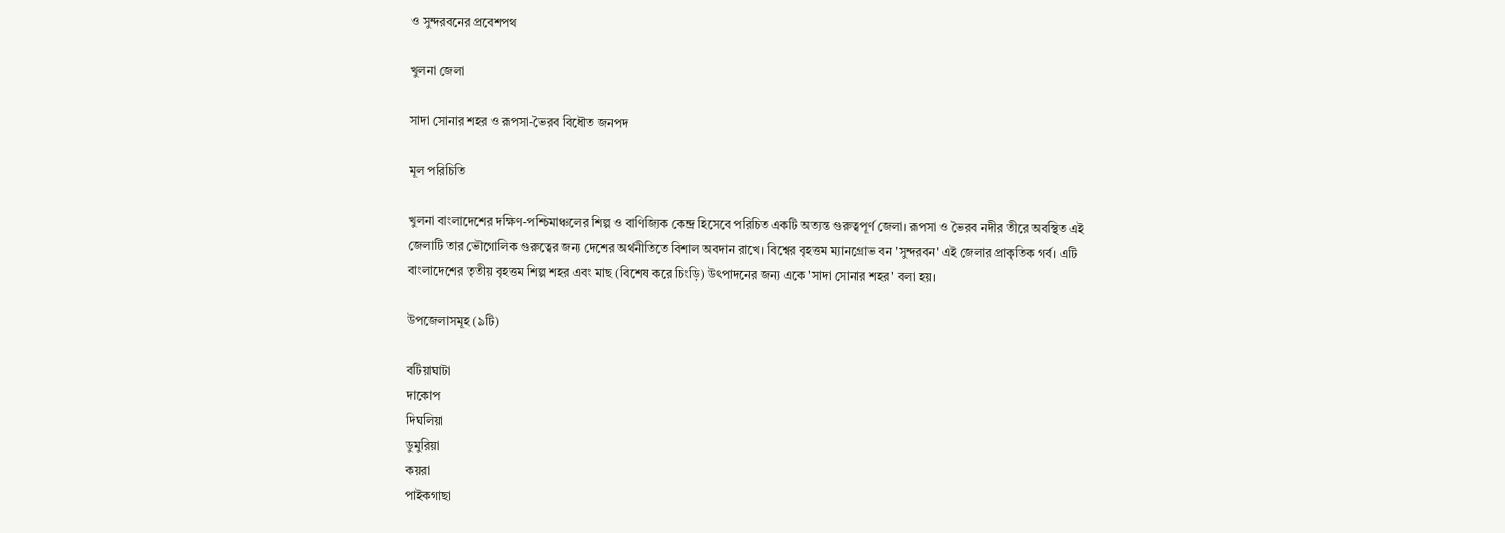ও সুন্দরবনের প্রবেশপথ

খুলনা জেলা

সাদা সোনার শহর ও রূপসা-ভৈরব বিধৌত জনপদ

মূল পরিচিতি

খুলনা বাংলাদেশের দক্ষিণ-পশ্চিমাঞ্চলের শিল্প ও বাণিজ্যিক কেন্দ্র হিসেবে পরিচিত একটি অত্যন্ত গুরুত্বপূর্ণ জেলা। রূপসা ও ভৈরব নদীর তীরে অবস্থিত এই জেলাটি তার ভৌগোলিক গুরুত্বের জন্য দেশের অর্থনীতিতে বিশাল অবদান রাখে। বিশ্বের বৃহত্তম ম্যানগ্রোভ বন 'সুন্দরবন' এই জেলার প্রাকৃতিক গর্ব। এটি বাংলাদেশের তৃতীয় বৃহত্তম শিল্প শহর এবং মাছ (বিশেষ করে চিংড়ি) উৎপাদনের জন্য একে 'সাদা সোনার শহর' বলা হয়।

উপজেলাসমূহ (৯টি)

বটিয়াঘাটা
দাকোপ
দিঘলিয়া
ডুমুরিয়া
কয়রা
পাইকগাছা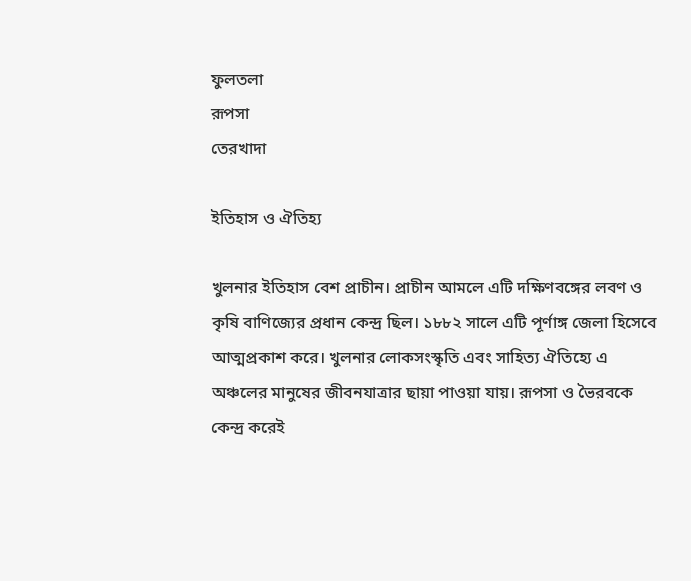ফুলতলা
রূপসা
তেরখাদা

ইতিহাস ও ঐতিহ্য

খুলনার ইতিহাস বেশ প্রাচীন। প্রাচীন আমলে এটি দক্ষিণবঙ্গের লবণ ও কৃষি বাণিজ্যের প্রধান কেন্দ্র ছিল। ১৮৮২ সালে এটি পূর্ণাঙ্গ জেলা হিসেবে আত্মপ্রকাশ করে। খুলনার লোকসংস্কৃতি এবং সাহিত্য ঐতিহ্যে এ অঞ্চলের মানুষের জীবনযাত্রার ছায়া পাওয়া যায়। রূপসা ও ভৈরবকে কেন্দ্র করেই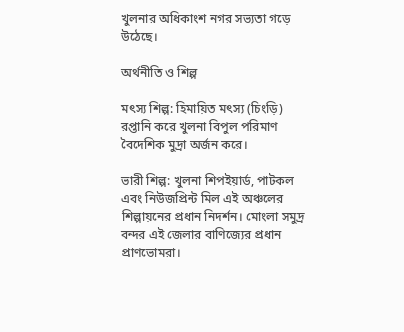খুলনার অধিকাংশ নগর সভ্যতা গড়ে উঠেছে।

অর্থনীতি ও শিল্প

মৎস্য শিল্প: হিমায়িত মৎস্য (চিংড়ি) রপ্তানি করে খুলনা বিপুল পরিমাণ বৈদেশিক মুদ্রা অর্জন করে।

ভারী শিল্প: খুলনা শিপইয়ার্ড, পাটকল এবং নিউজপ্রিন্ট মিল এই অঞ্চলের শিল্পায়নের প্রধান নিদর্শন। মোংলা সমুদ্র বন্দর এই জেলার বাণিজ্যের প্রধান প্রাণভোমরা।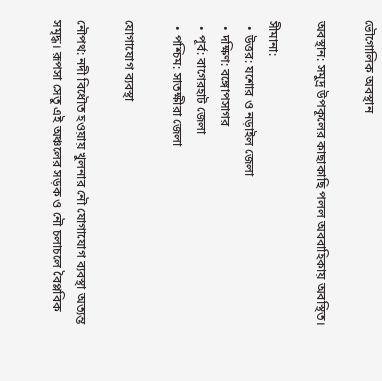ভৌগোলিক অবস্থান

অবস্থান: সমুদ্র উপকূলের কাছাকাছি পলল অববাহিকায় অবস্থিত।

সীমানা:
  • উত্তর: যশোর ও নড়াইল জেলা
  • দক্ষিণ: বঙ্গোপসাগর
  • পূর্ব: বাগেরহাট জেলা
  • পশ্চিম: সাতক্ষীরা জেলা

যোগাযোগ ব্যবস্থা

নৌপথ: নদী বিধৌত হওয়ায় খুলনার নৌ যোগাযোগ ব্যবস্থা অত্যন্ত সমৃদ্ধ। রূপসা সেতু এই অঞ্চলের সড়ক ও নৌ চলাচলে বৈপ্লবিক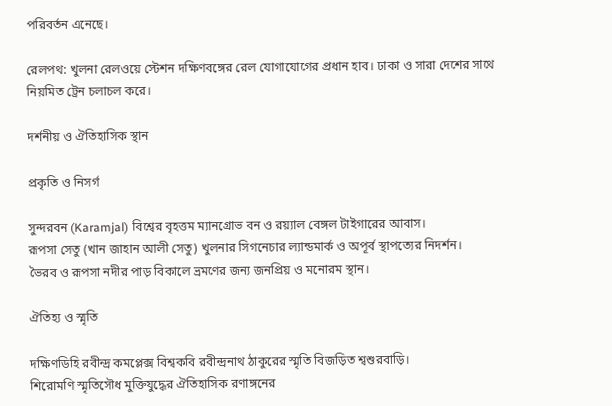পরিবর্তন এনেছে।

রেলপথ: খুলনা রেলওয়ে স্টেশন দক্ষিণবঙ্গের রেল যোগাযোগের প্রধান হাব। ঢাকা ও সারা দেশের সাথে নিয়মিত ট্রেন চলাচল করে।

দর্শনীয় ও ঐতিহাসিক স্থান

প্রকৃতি ও নিসর্গ

সুন্দরবন (Karamjal) বিশ্বের বৃহত্তম ম্যানগ্রোভ বন ও রয়্যাল বেঙ্গল টাইগারের আবাস।
রূপসা সেতু (খান জাহান আলী সেতু) খুলনার সিগনেচার ল্যান্ডমার্ক ও অপূর্ব স্থাপত্যের নিদর্শন।
ভৈরব ও রূপসা নদীর পাড় বিকালে ভ্রমণের জন্য জনপ্রিয় ও মনোরম স্থান।

ঐতিহ্য ও স্মৃতি

দক্ষিণডিহি রবীন্দ্র কমপ্লেক্স বিশ্বকবি রবীন্দ্রনাথ ঠাকুরের স্মৃতি বিজড়িত শ্বশুরবাড়ি।
শিরোমণি স্মৃতিসৌধ মুক্তিযুদ্ধের ঐতিহাসিক রণাঙ্গনের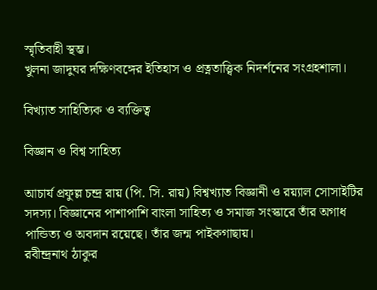স্মৃতিবাহী স্থম্ভ।
খুলনা জাদুঘর দক্ষিণবঙ্গের ইতিহাস ও প্রত্নতাত্ত্বিক নিদর্শনের সংগ্রহশালা।

বিখ্যাত সাহিত্যিক ও ব্যক্তিত্ব

বিজ্ঞান ও বিশ্ব সাহিত্য

আচার্য প্রফুল্ল চন্দ্র রায় (পি. সি. রায়) বিশ্বখ্যাত বিজ্ঞানী ও রয়্যাল সোসাইটির সদস্য। বিজ্ঞানের পাশাপাশি বাংলা সাহিত্য ও সমাজ সংস্কারে তাঁর অগাধ পান্ডিত্য ও অবদান রয়েছে। তাঁর জন্ম পাইকগাছায়।
রবীন্দ্রনাথ ঠাকুর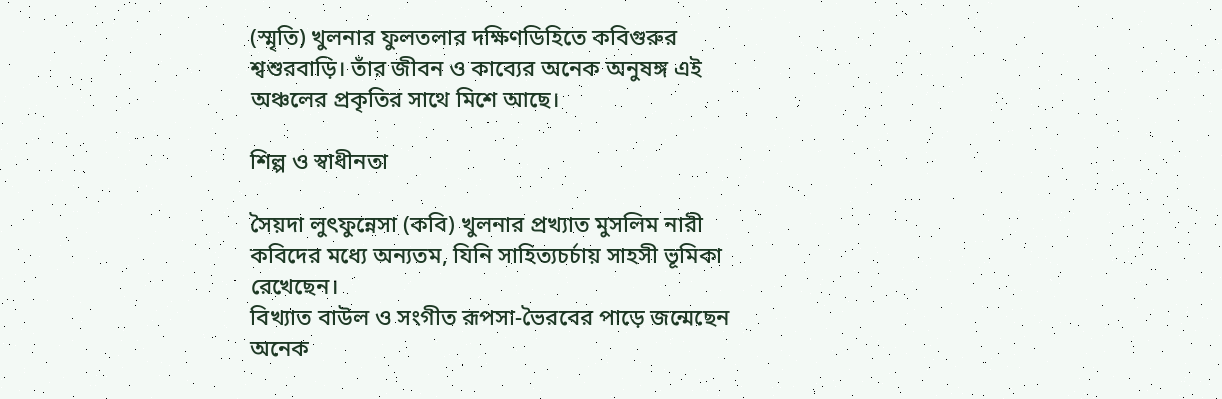(স্মৃতি) খুলনার ফুলতলার দক্ষিণডিহিতে কবিগুরুর শ্বশুরবাড়ি। তাঁর জীবন ও কাব্যের অনেক অনুষঙ্গ এই অঞ্চলের প্রকৃতির সাথে মিশে আছে।

শিল্প ও স্বাধীনতা

সৈয়দা লুৎফুন্নেসা (কবি) খুলনার প্রখ্যাত মুসলিম নারী কবিদের মধ্যে অন্যতম, যিনি সাহিত্যচর্চায় সাহসী ভূমিকা রেখেছেন।
বিখ্যাত বাউল ও সংগীত রূপসা-ভৈরবের পাড়ে জন্মেছেন অনেক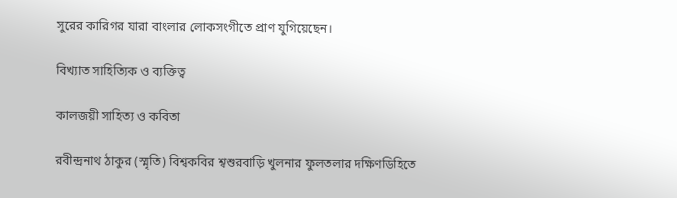সুরের কারিগর যারা বাংলার লোকসংগীতে প্রাণ যুগিয়েছেন।

বিখ্যাত সাহিত্যিক ও ব্যক্তিত্ব

কালজয়ী সাহিত্য ও কবিতা

রবীন্দ্রনাথ ঠাকুর (স্মৃতি) বিশ্বকবির শ্বশুরবাড়ি খুলনার ফুলতলার দক্ষিণডিহিতে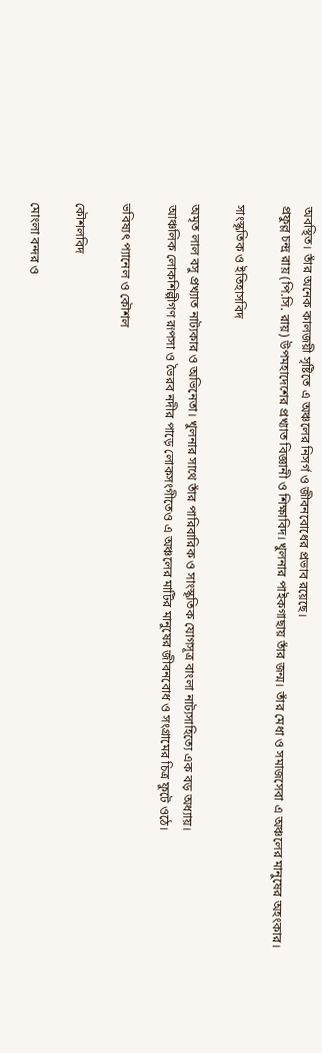অবস্থিত। তাঁর অনেক কালজয়ী সৃষ্টিতে এ অঞ্চলের নিসর্গ ও জীবনবোধের প্রভাব রয়েছে।
প্রফুল্ল চন্দ্র রায় (পি.সি. রায়) উপমহাদেশের প্রখ্যাত বিজ্ঞানী ও শিক্ষাবিদ। খুলনার পাইকগাছায় তাঁর জন্ম। তাঁর মেধা ও সমাজসেবা এ অঞ্চলের মানুষের অহংকার।

সাংস্কৃতিক ও ইতিহাসবিদ

অমৃত লাল বসু প্রখ্যাত নাট্যকার ও অভিনেতা। খুলনার সাথে তাঁর পারিবারিক ও সাংস্কৃতিক যোগসূত্র বাংলা নাট্যসাহিত্যে এক বড় অধ্যায়।
আঞ্চলিক লোকশিল্পীগণ রূপসা ও ভৈরব নদীর পাড়ে লোকসংগীতেও এ অঞ্চলের মাটির মানুষের জীবনবোধ ও সংগ্রামের চিত্র ফুটে ওঠে।

ভবিষ্যৎ প্যানেল ও কৌশল

কৌশলবিদ

মোংলা বন্দর ও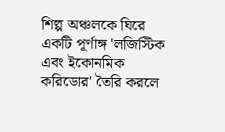শিল্প অঞ্চলকে ঘিরে একটি পূর্ণাঙ্গ 'লজিস্টিক এবং ইকোনমিক করিডোর' তৈরি করলে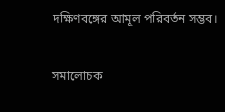দক্ষিণবঙ্গের আমূল পরিবর্তন সম্ভব।

সমালোচক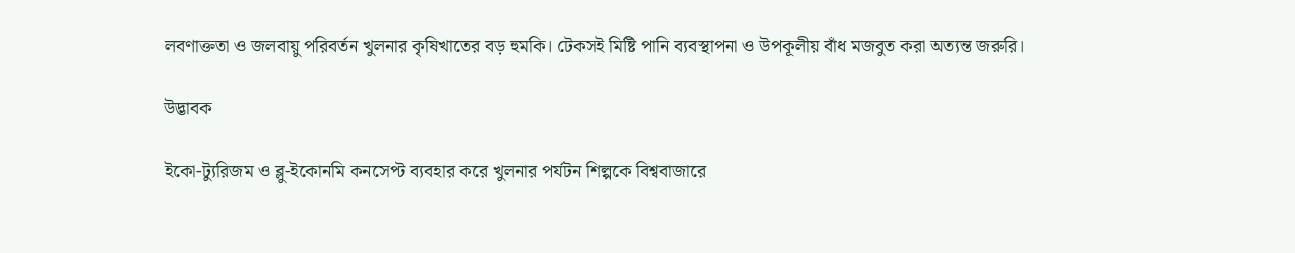লবণাক্ততা ও জলবায়ু পরিবর্তন খুলনার কৃষিখাতের বড় হুমকি। টেকসই মিষ্টি পানি ব্যবস্থাপনা ও উপকূলীয় বাঁধ মজবুত করা অত্যন্ত জরুরি।

উদ্ভাবক

ইকো-ট্যুরিজম ও ব্লু-ইকোনমি কনসেপ্ট ব্যবহার করে খুলনার পর্যটন শিল্পকে বিশ্ববাজারে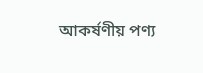আকর্ষণীয় পণ্য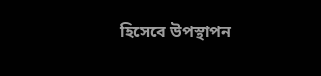হিসেবে উপস্থাপন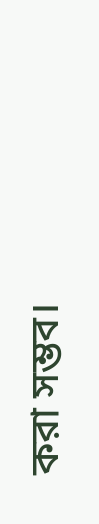করা সম্ভব।